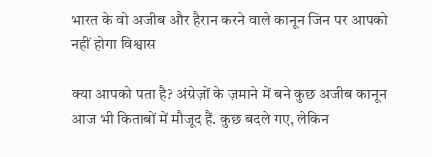भारत के वो अजीब और हैरान करने वाले कानून जिन पर आपको नहीं होगा विश्वास

क्या आपको पता है? अंग्रेज़ों के ज़माने में बने कुछ अजीब कानून आज भी किताबों में मौजूद हैं. कुछ बदले गए, लेकिन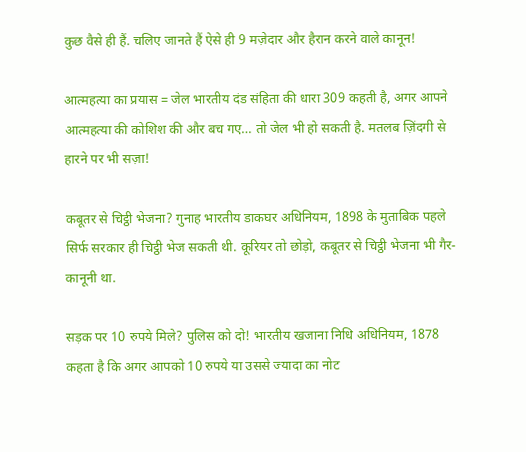कुछ वैसे ही हैं. चलिए जानते हैं ऐसे ही 9 मज़ेदार और हैरान करने वाले कानून!

आत्महत्या का प्रयास = जेल भारतीय दंड संहिता की धारा 309 कहती है, अगर आपने आत्महत्या की कोशिश की और बच गए… तो जेल भी हो सकती है. मतलब ज़िंदगी से हारने पर भी सज़ा!

कबूतर से चिट्ठी भेजना? गुनाह भारतीय डाकघर अधिनियम, 1898 के मुताबिक पहले सिर्फ सरकार ही चिट्ठी भेज सकती थी. कूरियर तो छोड़ो, कबूतर से चिट्ठी भेजना भी गैर-कानूनी था.

सड़क पर 10 रुपये मिले? पुलिस को दो! भारतीय खजाना निधि अधिनियम, 1878 कहता है कि अगर आपको 10 रुपये या उससे ज्यादा का नोट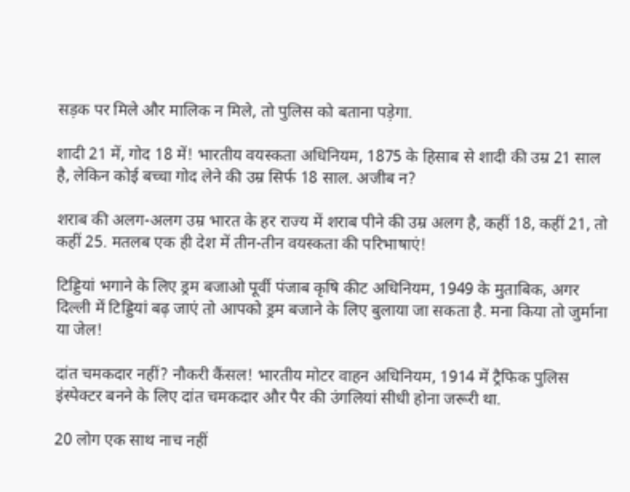सड़क पर मिले और मालिक न मिले, तो पुलिस को बताना पड़ेगा.

शादी 21 में, गोद 18 में! भारतीय वयस्कता अधिनियम, 1875 के हिसाब से शादी की उम्र 21 साल है, लेकिन कोई बच्चा गोद लेने की उम्र सिर्फ 18 साल. अजीब न?

शराब की अलग-अलग उम्र भारत के हर राज्य में शराब पीने की उम्र अलग है, कहीं 18, कहीं 21, तो कहीं 25. मतलब एक ही देश में तीन-तीन वयस्कता की परिभाषाएं!

टिड्डियां भगाने के लिए ड्रम बजाओ पूर्वी पंजाब कृषि कीट अधिनियम, 1949 के मुताबिक, अगर दिल्ली में टिड्डियां बढ़ जाएं तो आपको ड्रम बजाने के लिए बुलाया जा सकता है. मना किया तो जुर्माना या जेल!

दांत चमकदार नहीं? नौकरी कैंसल! भारतीय मोटर वाहन अधिनियम, 1914 में ट्रैफिक पुलिस इंस्पेक्टर बनने के लिए दांत चमकदार और पैर की उंगलियां सीधी होना जरूरी था.

20 लोग एक साथ नाच नहीं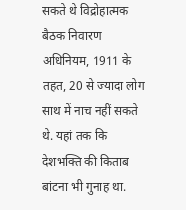सकते थे विद्रोहात्मक बैठक निवारण अधिनियम, 1911 के तहत, 20 से ज्यादा लोग साथ में नाच नहीं सकते थे. यहां तक कि देशभक्ति की किताब बांटना भी गुनाह था.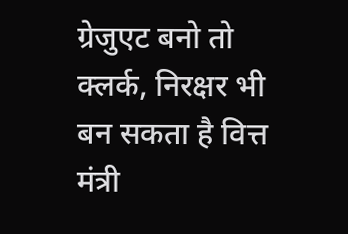ग्रेजुएट बनो तो क्लर्क, निरक्षर भी बन सकता है वित्त मंत्री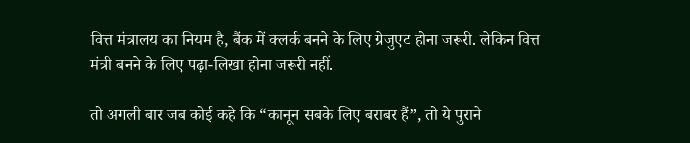वित्त मंत्रालय का नियम है, बैंक में क्लर्क बनने के लिए ग्रेजुएट होना जरूरी. लेकिन वित्त मंत्री बनने के लिए पढ़ा-लिखा होना जरूरी नहीं.

तो अगली बार जब कोई कहे कि “कानून सबके लिए बराबर हैं”, तो ये पुराने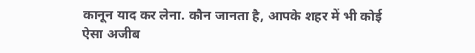कानून याद कर लेना. कौन जानता है, आपके शहर में भी कोई ऐसा अजीब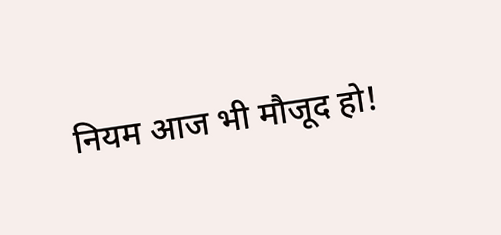नियम आज भी मौजूद हो!